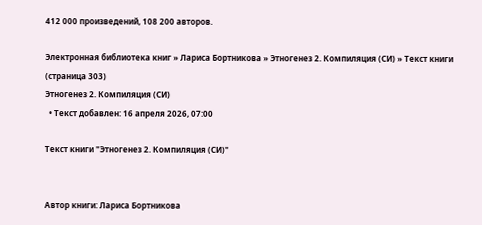412 000 произведений, 108 200 авторов.

Электронная библиотека книг » Лариса Бортникова » Этногенез 2. Компиляция (СИ) » Текст книги (страница 303)
Этногенез 2. Компиляция (СИ)
  • Текст добавлен: 16 апреля 2026, 07:00

Текст книги "Этногенез 2. Компиляция (СИ)"


Автор книги: Лариса Бортникова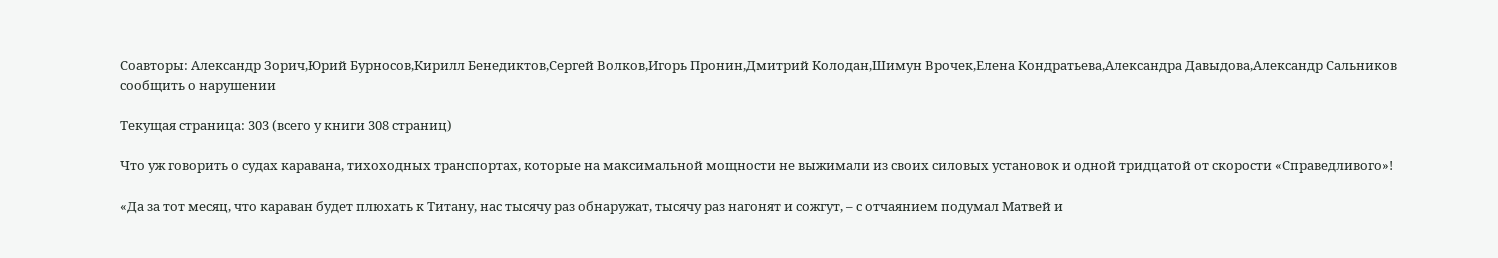Соавторы: Александр Зорич,Юрий Бурносов,Кирилл Бенедиктов,Сергей Волков,Игорь Пронин,Дмитрий Колодан,Шимун Врочек,Елена Кондратьева,Александра Давыдова,Александр Сальников
сообщить о нарушении

Текущая страница: 303 (всего у книги 308 страниц)

Что уж говорить о судах каравана, тихоходных транспортах, которые на максимальной мощности не выжимали из своих силовых установок и одной тридцатой от скорости «Справедливого»!

«Да за тот месяц, что караван будет плюхать к Титану, нас тысячу раз обнаружат, тысячу раз нагонят и сожгут, – с отчаянием подумал Матвей и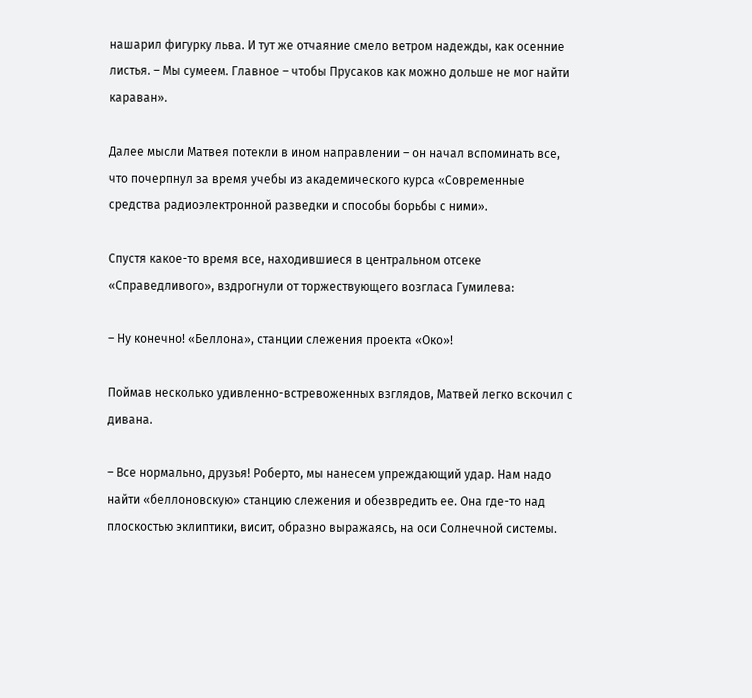нашарил фигурку льва. И тут же отчаяние смело ветром надежды, как осенние листья. – Мы сумеем. Главное – чтобы Прусаков как можно дольше не мог найти караван».

Далее мысли Матвея потекли в ином направлении – он начал вспоминать все, что почерпнул за время учебы из академического курса «Современные средства радиоэлектронной разведки и способы борьбы с ними».

Спустя какое-то время все, находившиеся в центральном отсеке «Справедливого», вздрогнули от торжествующего возгласа Гумилева:

– Ну конечно! «Беллона», станции слежения проекта «Око»!

Поймав несколько удивленно-встревоженных взглядов, Матвей легко вскочил с дивана.

– Все нормально, друзья! Роберто, мы нанесем упреждающий удар. Нам надо найти «беллоновскую» станцию слежения и обезвредить ее. Она где-то над плоскостью эклиптики, висит, образно выражаясь, на оси Солнечной системы.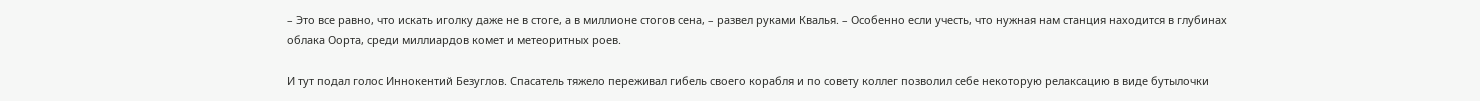– Это все равно, что искать иголку даже не в стоге, а в миллионе стогов сена, – развел руками Квалья. – Особенно если учесть, что нужная нам станция находится в глубинах облака Оорта, среди миллиардов комет и метеоритных роев.

И тут подал голос Иннокентий Безуглов. Спасатель тяжело переживал гибель своего корабля и по совету коллег позволил себе некоторую релаксацию в виде бутылочки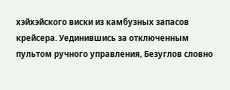хэйхэйского виски из камбузных запасов крейсера. Уединившись за отключенным пультом ручного управления, Безуглов словно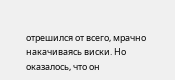отрешился от всего, мрачно накачиваясь виски. Но оказалось, что он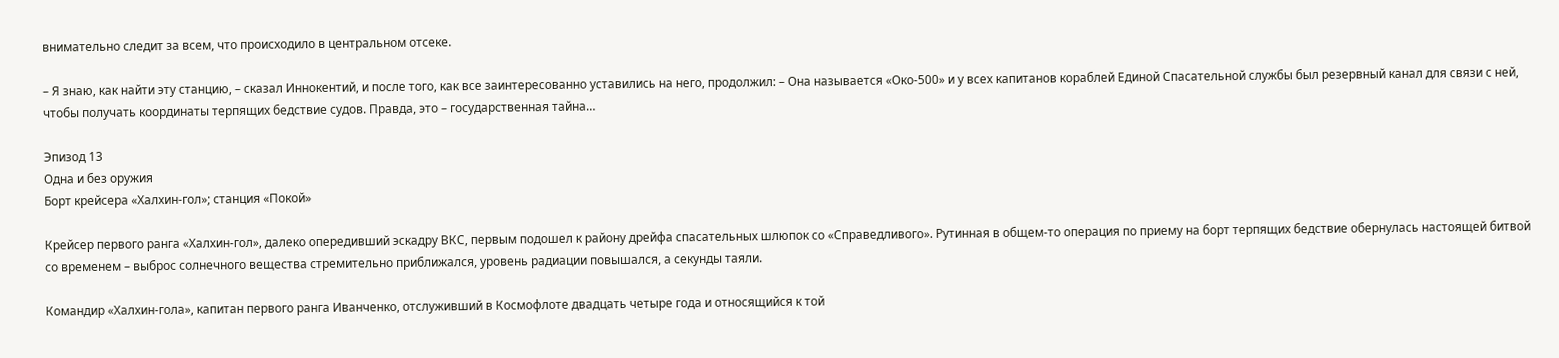внимательно следит за всем, что происходило в центральном отсеке.

– Я знаю, как найти эту станцию, – сказал Иннокентий, и после того, как все заинтересованно уставились на него, продолжил: – Она называется «Око-500» и у всех капитанов кораблей Единой Спасательной службы был резервный канал для связи с ней, чтобы получать координаты терпящих бедствие судов. Правда, это – государственная тайна…

Эпизод 13
Одна и без оружия
Борт крейсера «Халхин-гол»; станция «Покой»

Крейсер первого ранга «Халхин-гол», далеко опередивший эскадру ВКС, первым подошел к району дрейфа спасательных шлюпок со «Справедливого». Рутинная в общем-то операция по приему на борт терпящих бедствие обернулась настоящей битвой со временем – выброс солнечного вещества стремительно приближался, уровень радиации повышался, а секунды таяли.

Командир «Халхин-гола», капитан первого ранга Иванченко, отслуживший в Космофлоте двадцать четыре года и относящийся к той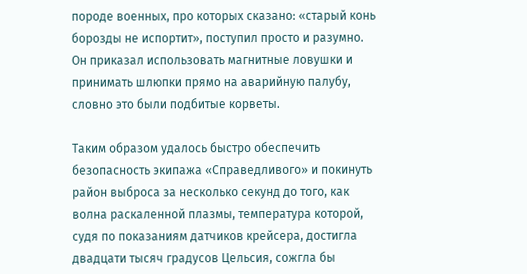породе военных, про которых сказано: «старый конь борозды не испортит», поступил просто и разумно. Он приказал использовать магнитные ловушки и принимать шлюпки прямо на аварийную палубу, словно это были подбитые корветы.

Таким образом удалось быстро обеспечить безопасность экипажа «Справедливого» и покинуть район выброса за несколько секунд до того, как волна раскаленной плазмы, температура которой, судя по показаниям датчиков крейсера, достигла двадцати тысяч градусов Цельсия, сожгла бы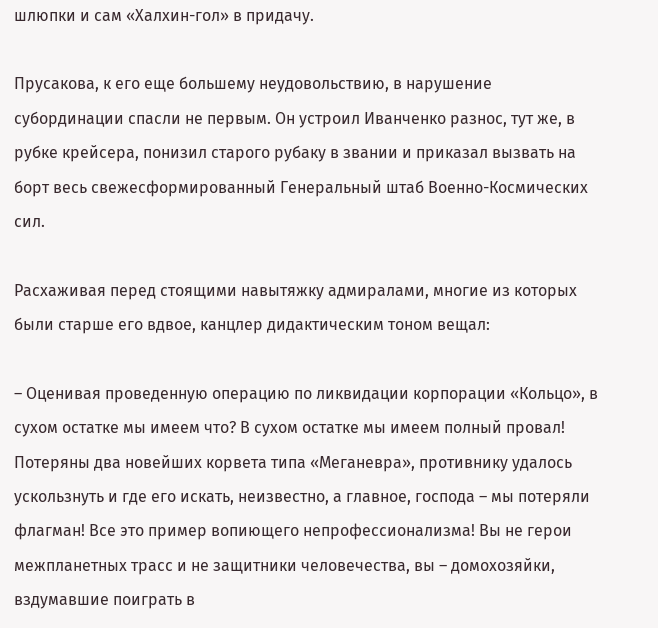шлюпки и сам «Халхин-гол» в придачу.

Прусакова, к его еще большему неудовольствию, в нарушение субординации спасли не первым. Он устроил Иванченко разнос, тут же, в рубке крейсера, понизил старого рубаку в звании и приказал вызвать на борт весь свежесформированный Генеральный штаб Военно-Космических сил.

Расхаживая перед стоящими навытяжку адмиралами, многие из которых были старше его вдвое, канцлер дидактическим тоном вещал:

– Оценивая проведенную операцию по ликвидации корпорации «Кольцо», в сухом остатке мы имеем что? В сухом остатке мы имеем полный провал! Потеряны два новейших корвета типа «Меганевра», противнику удалось ускользнуть и где его искать, неизвестно, а главное, господа – мы потеряли флагман! Все это пример вопиющего непрофессионализма! Вы не герои межпланетных трасс и не защитники человечества, вы – домохозяйки, вздумавшие поиграть в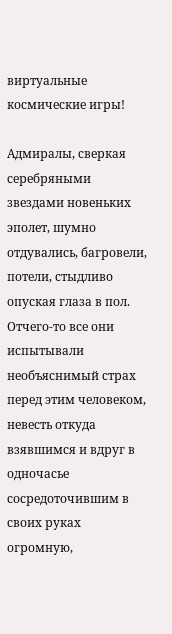виртуальные космические игры!

Адмиралы, сверкая серебряными звездами новеньких эполет, шумно отдувались, багровели, потели, стыдливо опуская глаза в пол. Отчего-то все они испытывали необъяснимый страх перед этим человеком, невесть откуда взявшимся и вдруг в одночасье сосредоточившим в своих руках огромную,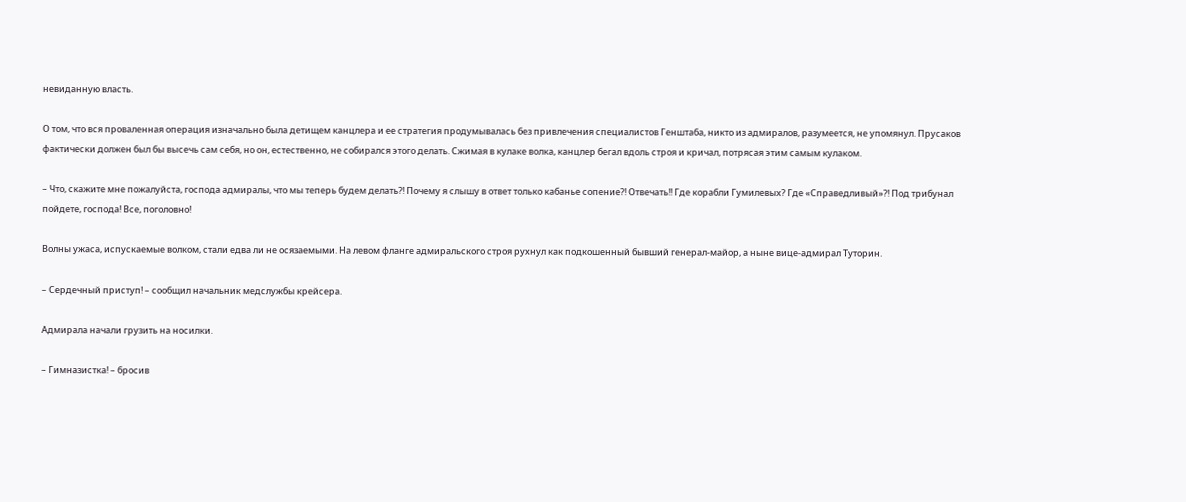невиданную власть.

О том, что вся проваленная операция изначально была детищем канцлера и ее стратегия продумывалась без привлечения специалистов Генштаба, никто из адмиралов, разумеется, не упомянул. Прусаков фактически должен был бы высечь сам себя, но он, естественно, не собирался этого делать. Сжимая в кулаке волка, канцлер бегал вдоль строя и кричал, потрясая этим самым кулаком.

– Что, скажите мне пожалуйста, господа адмиралы, что мы теперь будем делать?! Почему я слышу в ответ только кабанье сопение?! Отвечать!! Где корабли Гумилевых? Где «Справедливый»?! Под трибунал пойдете, господа! Все, поголовно!

Волны ужаса, испускаемые волком, стали едва ли не осязаемыми. На левом фланге адмиральского строя рухнул как подкошенный бывший генерал-майор, а ныне вице-адмирал Туторин.

– Сердечный приступ! – сообщил начальник медслужбы крейсера.

Адмирала начали грузить на носилки.

– Гимназистка! – бросив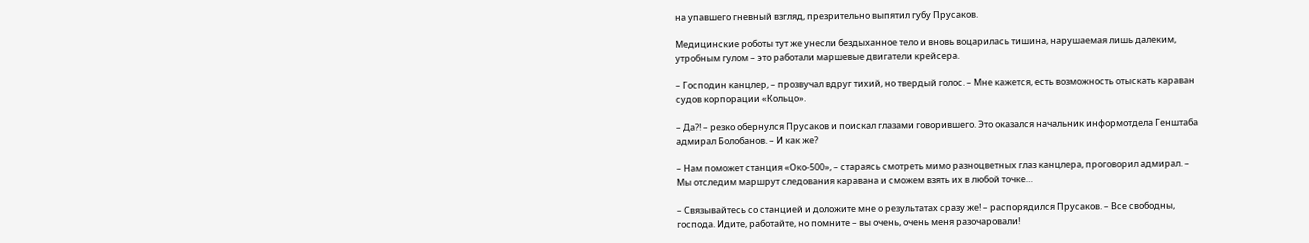на упавшего гневный взгляд, презрительно выпятил губу Прусаков.

Медицинские роботы тут же унесли бездыханное тело и вновь воцарилась тишина, нарушаемая лишь далеким, утробным гулом – это работали маршевые двигатели крейсера.

– Господин канцлер, – прозвучал вдруг тихий, но твердый голос. – Мне кажется, есть возможность отыскать караван судов корпорации «Кольцо».

– Да?! – резко обернулся Прусаков и поискал глазами говорившего. Это оказался начальник информотдела Генштаба адмирал Болобанов. – И как же?

– Нам поможет станция «Око-500», – стараясь смотреть мимо разноцветных глаз канцлера, проговорил адмирал. – Мы отследим маршрут следования каравана и сможем взять их в любой точке…

– Связывайтесь со станцией и доложите мне о результатах сразу же! – распорядился Прусаков. – Все свободны, господа. Идите, работайте, но помните – вы очень, очень меня разочаровали!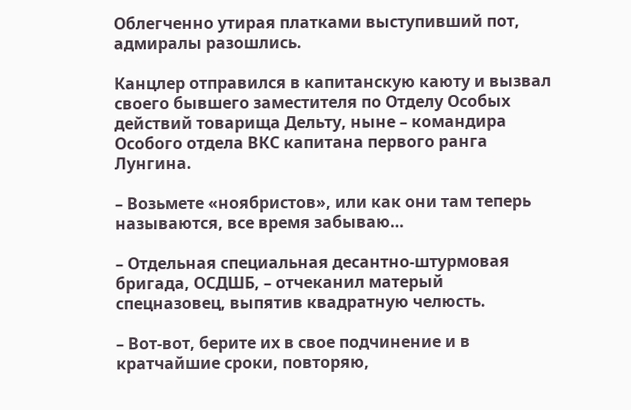Облегченно утирая платками выступивший пот, адмиралы разошлись.

Канцлер отправился в капитанскую каюту и вызвал своего бывшего заместителя по Отделу Особых действий товарища Дельту, ныне – командира Особого отдела ВКС капитана первого ранга Лунгина.

– Возьмете «ноябристов», или как они там теперь называются, все время забываю…

– Отдельная специальная десантно-штурмовая бригада, ОСДШБ, – отчеканил матерый спецназовец, выпятив квадратную челюсть.

– Вот-вот, берите их в свое подчинение и в кратчайшие сроки, повторяю,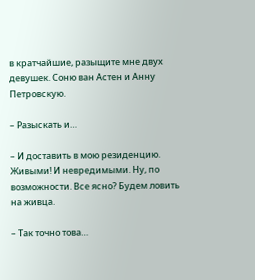в кратчайшие, разыщите мне двух девушек. Соню ван Астен и Анну Петровскую.

– Разыскать и…

– И доставить в мою резиденцию. Живыми! И невредимыми. Ну, по возможности. Все ясно? Будем ловить на живца.

– Так точно това…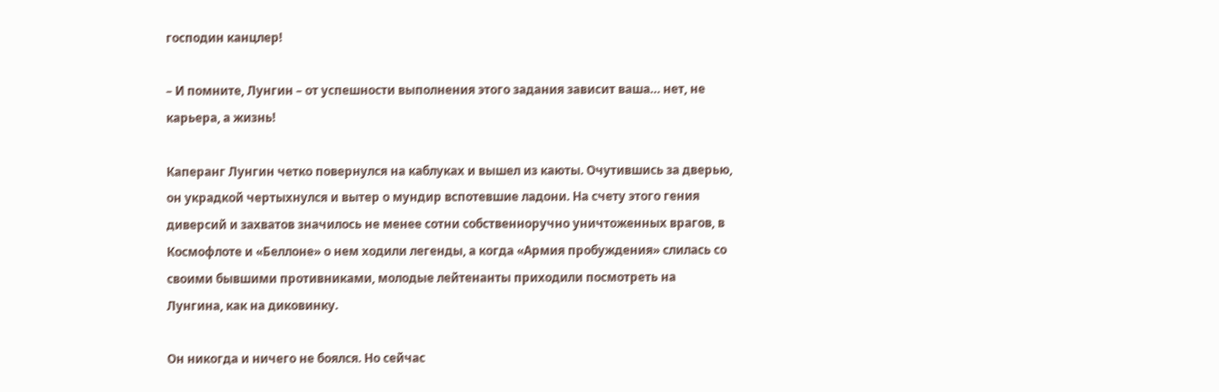господин канцлер!

– И помните, Лунгин – от успешности выполнения этого задания зависит ваша… нет, не карьера, а жизнь!

Каперанг Лунгин четко повернулся на каблуках и вышел из каюты. Очутившись за дверью, он украдкой чертыхнулся и вытер о мундир вспотевшие ладони. На счету этого гения диверсий и захватов значилось не менее сотни собственноручно уничтоженных врагов, в Космофлоте и «Беллоне» о нем ходили легенды, а когда «Армия пробуждения» слилась со своими бывшими противниками, молодые лейтенанты приходили посмотреть на Лунгина, как на диковинку.

Он никогда и ничего не боялся. Но сейчас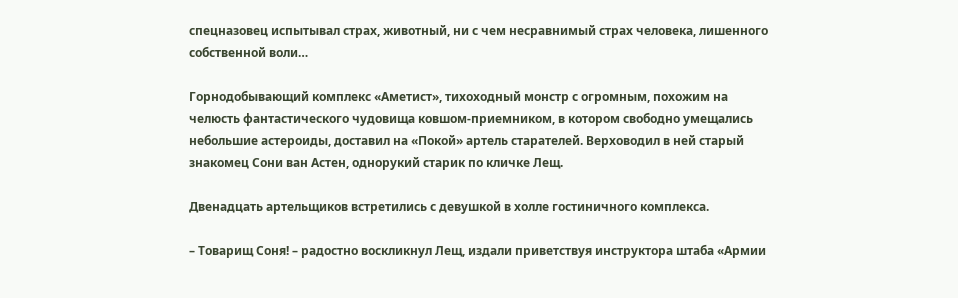спецназовец испытывал страх, животный, ни с чем несравнимый страх человека, лишенного собственной воли…

Горнодобывающий комплекс «Аметист», тихоходный монстр с огромным, похожим на челюсть фантастического чудовища ковшом-приемником, в котором свободно умещались небольшие астероиды, доставил на «Покой» артель старателей. Верховодил в ней старый знакомец Сони ван Астен, однорукий старик по кличке Лещ.

Двенадцать артельщиков встретились с девушкой в холле гостиничного комплекса.

– Товарищ Соня! – радостно воскликнул Лещ, издали приветствуя инструктора штаба «Армии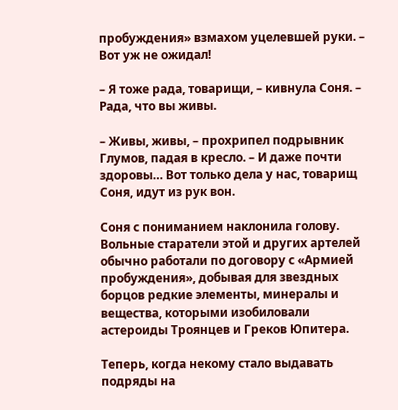пробуждения» взмахом уцелевшей руки. – Вот уж не ожидал!

– Я тоже рада, товарищи, – кивнула Соня. – Рада, что вы живы.

– Живы, живы, – прохрипел подрывник Глумов, падая в кресло. – И даже почти здоровы… Вот только дела у нас, товарищ Соня, идут из рук вон.

Соня с пониманием наклонила голову. Вольные старатели этой и других артелей обычно работали по договору с «Армией пробуждения», добывая для звездных борцов редкие элементы, минералы и вещества, которыми изобиловали астероиды Троянцев и Греков Юпитера.

Теперь, когда некому стало выдавать подряды на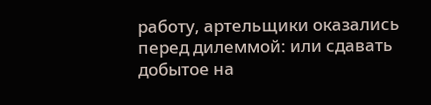работу, артельщики оказались перед дилеммой: или сдавать добытое на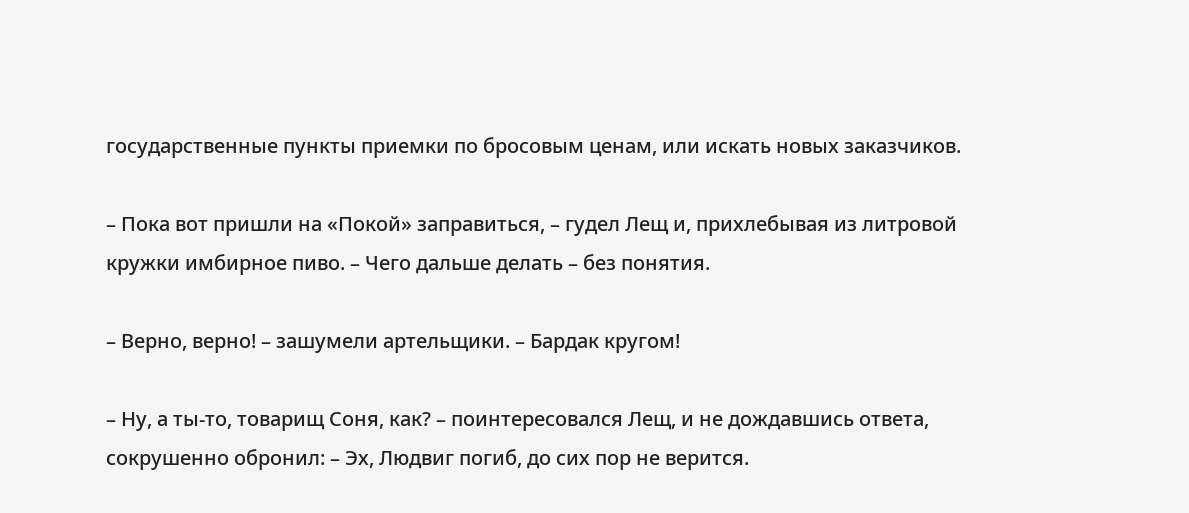государственные пункты приемки по бросовым ценам, или искать новых заказчиков.

– Пока вот пришли на «Покой» заправиться, – гудел Лещ и, прихлебывая из литровой кружки имбирное пиво. – Чего дальше делать – без понятия.

– Верно, верно! – зашумели артельщики. – Бардак кругом!

– Ну, а ты-то, товарищ Соня, как? – поинтересовался Лещ, и не дождавшись ответа, сокрушенно обронил: – Эх, Людвиг погиб, до сих пор не верится.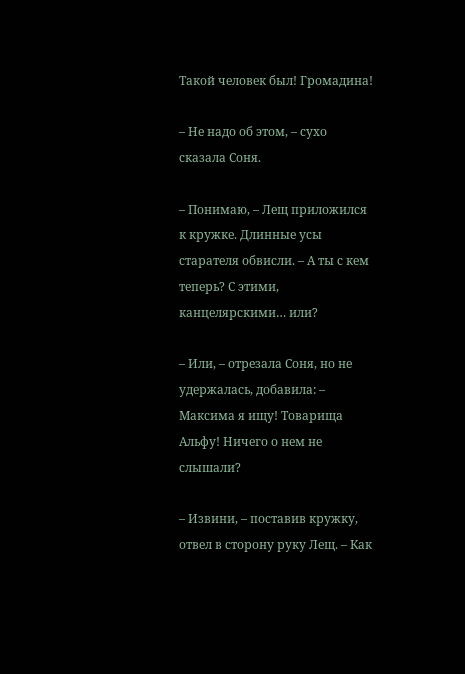Такой человек был! Громадина!

– Не надо об этом, – сухо сказала Соня.

– Понимаю, – Лещ приложился к кружке. Длинные усы старателя обвисли. – А ты с кем теперь? С этими, канцелярскими… или?

– Или, – отрезала Соня, но не удержалась, добавила: – Максима я ищу! Товарища Альфу! Ничего о нем не слышали?

– Извини, – поставив кружку, отвел в сторону руку Лещ. – Как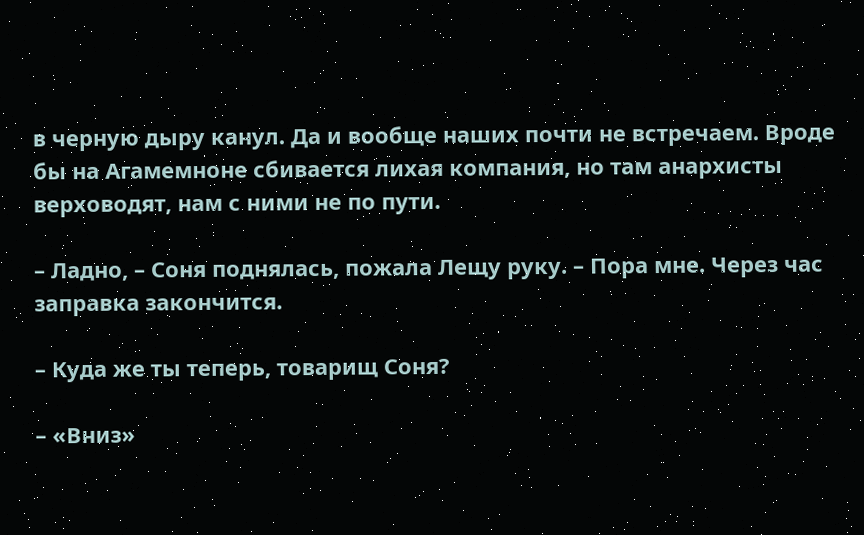в черную дыру канул. Да и вообще наших почти не встречаем. Вроде бы на Агамемноне сбивается лихая компания, но там анархисты верховодят, нам с ними не по пути.

– Ладно, – Соня поднялась, пожала Лещу руку. – Пора мне. Через час заправка закончится.

– Куда же ты теперь, товарищ Соня?

– «Вниз»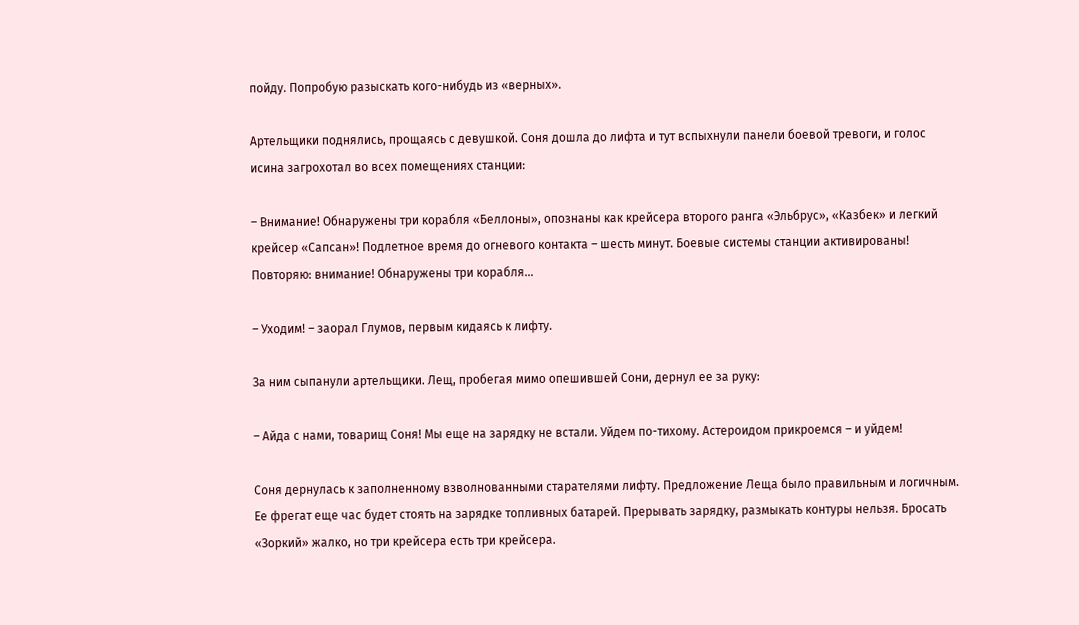пойду. Попробую разыскать кого-нибудь из «верных».

Артельщики поднялись, прощаясь с девушкой. Соня дошла до лифта и тут вспыхнули панели боевой тревоги, и голос исина загрохотал во всех помещениях станции:

– Внимание! Обнаружены три корабля «Беллоны», опознаны как крейсера второго ранга «Эльбрус», «Казбек» и легкий крейсер «Сапсан»! Подлетное время до огневого контакта – шесть минут. Боевые системы станции активированы! Повторяю: внимание! Обнаружены три корабля…

– Уходим! – заорал Глумов, первым кидаясь к лифту.

За ним сыпанули артельщики. Лещ, пробегая мимо опешившей Сони, дернул ее за руку:

– Айда с нами, товарищ Соня! Мы еще на зарядку не встали. Уйдем по-тихому. Астероидом прикроемся – и уйдем!

Соня дернулась к заполненному взволнованными старателями лифту. Предложение Леща было правильным и логичным. Ее фрегат еще час будет стоять на зарядке топливных батарей. Прерывать зарядку, размыкать контуры нельзя. Бросать «Зоркий» жалко, но три крейсера есть три крейсера.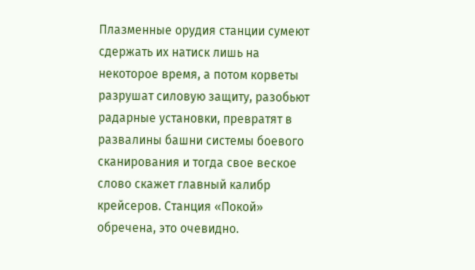Плазменные орудия станции сумеют сдержать их натиск лишь на некоторое время, а потом корветы разрушат силовую защиту, разобьют радарные установки, превратят в развалины башни системы боевого сканирования и тогда свое веское слово скажет главный калибр крейсеров. Станция «Покой» обречена, это очевидно.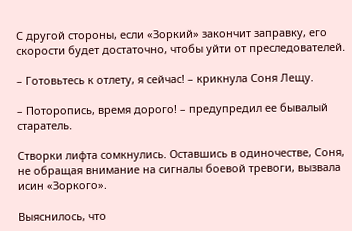С другой стороны, если «Зоркий» закончит заправку, его скорости будет достаточно, чтобы уйти от преследователей.

– Готовьтесь к отлету, я сейчас! – крикнула Соня Лещу.

– Поторопись, время дорого! – предупредил ее бывалый старатель.

Створки лифта сомкнулись. Оставшись в одиночестве, Соня, не обращая внимание на сигналы боевой тревоги, вызвала исин «Зоркого».

Выяснилось, что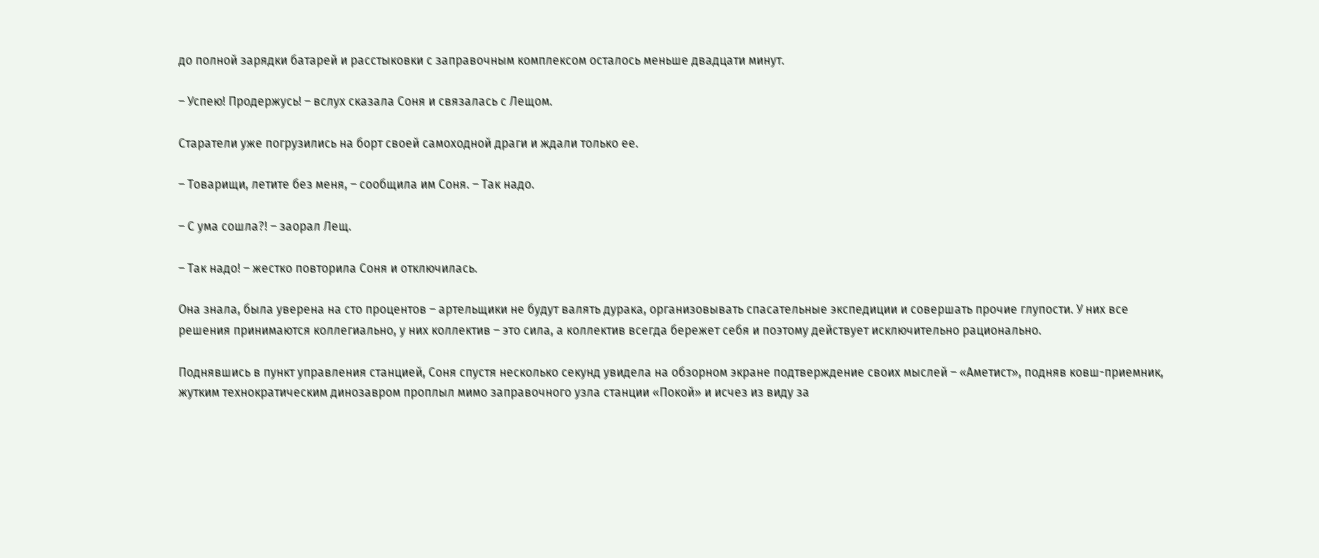до полной зарядки батарей и расстыковки с заправочным комплексом осталось меньше двадцати минут.

– Успею! Продержусь! – вслух сказала Соня и связалась с Лещом.

Старатели уже погрузились на борт своей самоходной драги и ждали только ее.

– Товарищи, летите без меня, – сообщила им Соня. – Так надо.

– С ума сошла?! – заорал Лещ.

– Так надо! – жестко повторила Соня и отключилась.

Она знала, была уверена на сто процентов – артельщики не будут валять дурака, организовывать спасательные экспедиции и совершать прочие глупости. У них все решения принимаются коллегиально, у них коллектив – это сила, а коллектив всегда бережет себя и поэтому действует исключительно рационально.

Поднявшись в пункт управления станцией, Соня спустя несколько секунд увидела на обзорном экране подтверждение своих мыслей – «Аметист», подняв ковш-приемник, жутким технократическим динозавром проплыл мимо заправочного узла станции «Покой» и исчез из виду за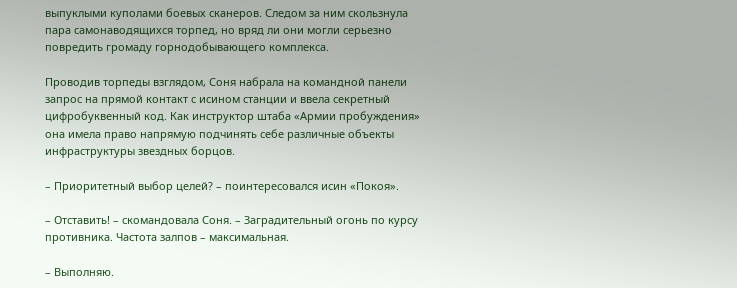выпуклыми куполами боевых сканеров. Следом за ним скользнула пара самонаводящихся торпед, но вряд ли они могли серьезно повредить громаду горнодобывающего комплекса.

Проводив торпеды взглядом, Соня набрала на командной панели запрос на прямой контакт с исином станции и ввела секретный цифробуквенный код. Как инструктор штаба «Армии пробуждения» она имела право напрямую подчинять себе различные объекты инфраструктуры звездных борцов.

– Приоритетный выбор целей? – поинтересовался исин «Покоя».

– Отставить! – скомандовала Соня. – Заградительный огонь по курсу противника. Частота залпов – максимальная.

– Выполняю.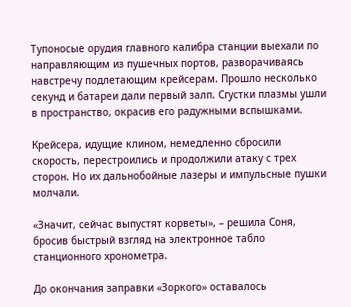Тупоносые орудия главного калибра станции выехали по направляющим из пушечных портов, разворачиваясь навстречу подлетающим крейсерам. Прошло несколько секунд и батареи дали первый залп. Сгустки плазмы ушли в пространство, окрасив его радужными вспышками.

Крейсера, идущие клином, немедленно сбросили скорость, перестроились и продолжили атаку с трех сторон. Но их дальнобойные лазеры и импульсные пушки молчали.

«Значит, сейчас выпустят корветы», – решила Соня, бросив быстрый взгляд на электронное табло станционного хронометра.

До окончания заправки «Зоркого» оставалось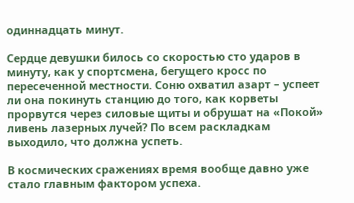одиннадцать минут.

Сердце девушки билось со скоростью сто ударов в минуту, как у спортсмена, бегущего кросс по пересеченной местности. Соню охватил азарт – успеет ли она покинуть станцию до того, как корветы прорвутся через силовые щиты и обрушат на «Покой» ливень лазерных лучей? По всем раскладкам выходило, что должна успеть.

В космических сражениях время вообще давно уже стало главным фактором успеха.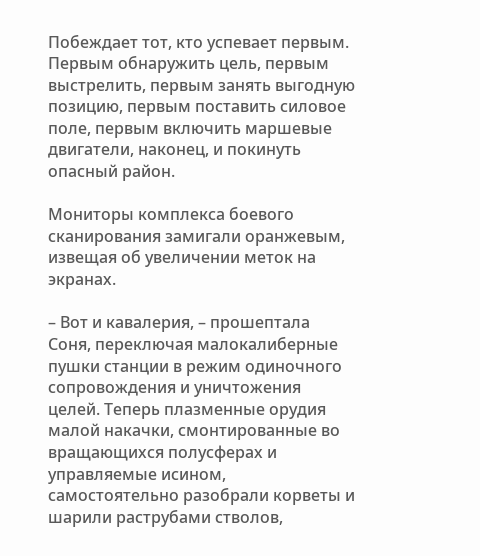Побеждает тот, кто успевает первым. Первым обнаружить цель, первым выстрелить, первым занять выгодную позицию, первым поставить силовое поле, первым включить маршевые двигатели, наконец, и покинуть опасный район.

Мониторы комплекса боевого сканирования замигали оранжевым, извещая об увеличении меток на экранах.

– Вот и кавалерия, – прошептала Соня, переключая малокалиберные пушки станции в режим одиночного сопровождения и уничтожения целей. Теперь плазменные орудия малой накачки, смонтированные во вращающихся полусферах и управляемые исином, самостоятельно разобрали корветы и шарили раструбами стволов,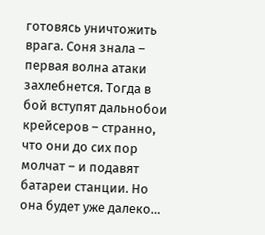готовясь уничтожить врага. Соня знала – первая волна атаки захлебнется. Тогда в бой вступят дальнобои крейсеров – странно, что они до сих пор молчат – и подавят батареи станции. Но она будет уже далеко…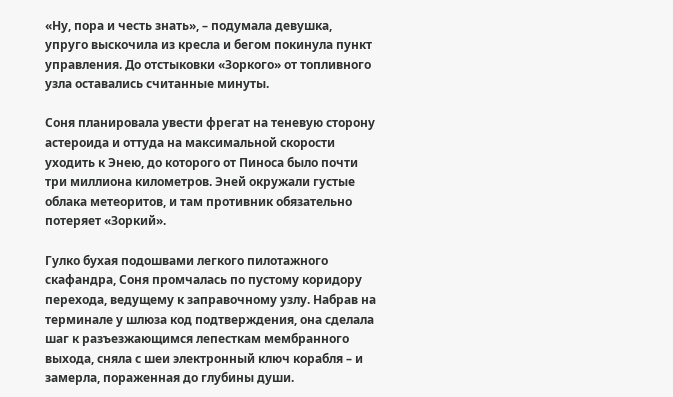«Ну, пора и честь знать», – подумала девушка, упруго выскочила из кресла и бегом покинула пункт управления. До отстыковки «Зоркого» от топливного узла оставались считанные минуты.

Соня планировала увести фрегат на теневую сторону астероида и оттуда на максимальной скорости уходить к Энею, до которого от Пиноса было почти три миллиона километров. Эней окружали густые облака метеоритов, и там противник обязательно потеряет «Зоркий».

Гулко бухая подошвами легкого пилотажного скафандра, Соня промчалась по пустому коридору перехода, ведущему к заправочному узлу. Набрав на терминале у шлюза код подтверждения, она сделала шаг к разъезжающимся лепесткам мембранного выхода, сняла с шеи электронный ключ корабля – и замерла, пораженная до глубины души.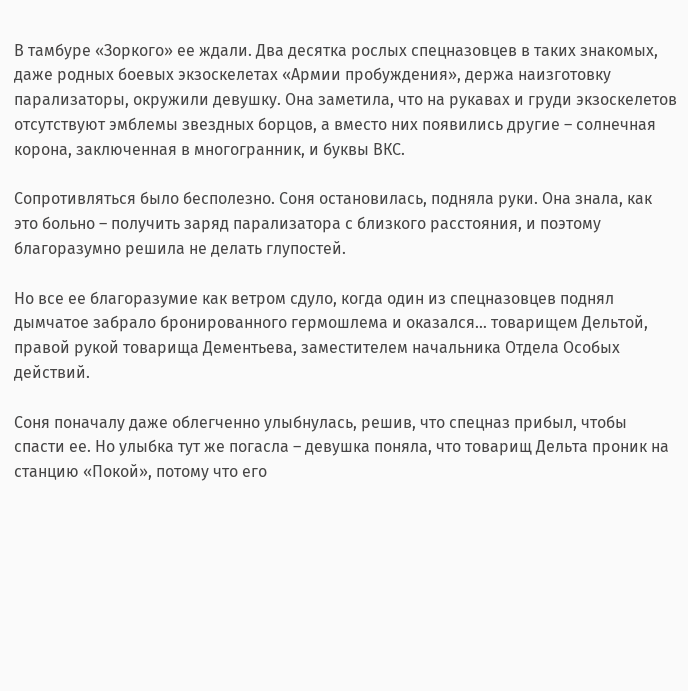В тамбуре «Зоркого» ее ждали. Два десятка рослых спецназовцев в таких знакомых, даже родных боевых экзоскелетах «Армии пробуждения», держа наизготовку парализаторы, окружили девушку. Она заметила, что на рукавах и груди экзоскелетов отсутствуют эмблемы звездных борцов, а вместо них появились другие – солнечная корона, заключенная в многогранник, и буквы ВКС.

Сопротивляться было бесполезно. Соня остановилась, подняла руки. Она знала, как это больно – получить заряд парализатора с близкого расстояния, и поэтому благоразумно решила не делать глупостей.

Но все ее благоразумие как ветром сдуло, когда один из спецназовцев поднял дымчатое забрало бронированного гермошлема и оказался… товарищем Дельтой, правой рукой товарища Дементьева, заместителем начальника Отдела Особых действий.

Соня поначалу даже облегченно улыбнулась, решив, что спецназ прибыл, чтобы спасти ее. Но улыбка тут же погасла – девушка поняла, что товарищ Дельта проник на станцию «Покой», потому что его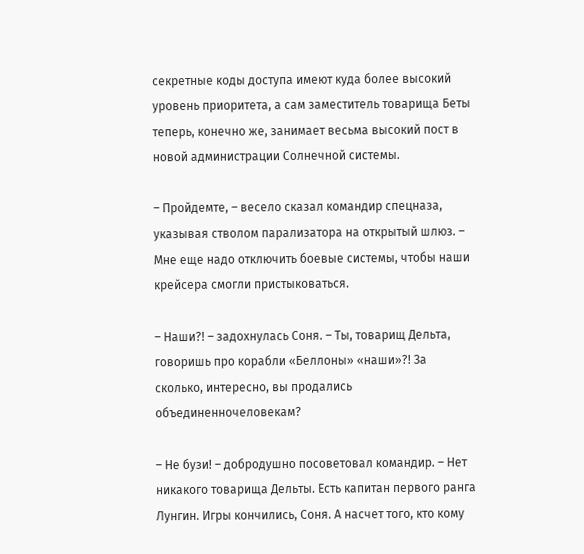секретные коды доступа имеют куда более высокий уровень приоритета, а сам заместитель товарища Беты теперь, конечно же, занимает весьма высокий пост в новой администрации Солнечной системы.

– Пройдемте, – весело сказал командир спецназа, указывая стволом парализатора на открытый шлюз. – Мне еще надо отключить боевые системы, чтобы наши крейсера смогли пристыковаться.

– Наши?! – задохнулась Соня. – Ты, товарищ Дельта, говоришь про корабли «Беллоны» «наши»?! За сколько, интересно, вы продались объединенночеловекам?

– Не бузи! – добродушно посоветовал командир. – Нет никакого товарища Дельты. Есть капитан первого ранга Лунгин. Игры кончились, Соня. А насчет того, кто кому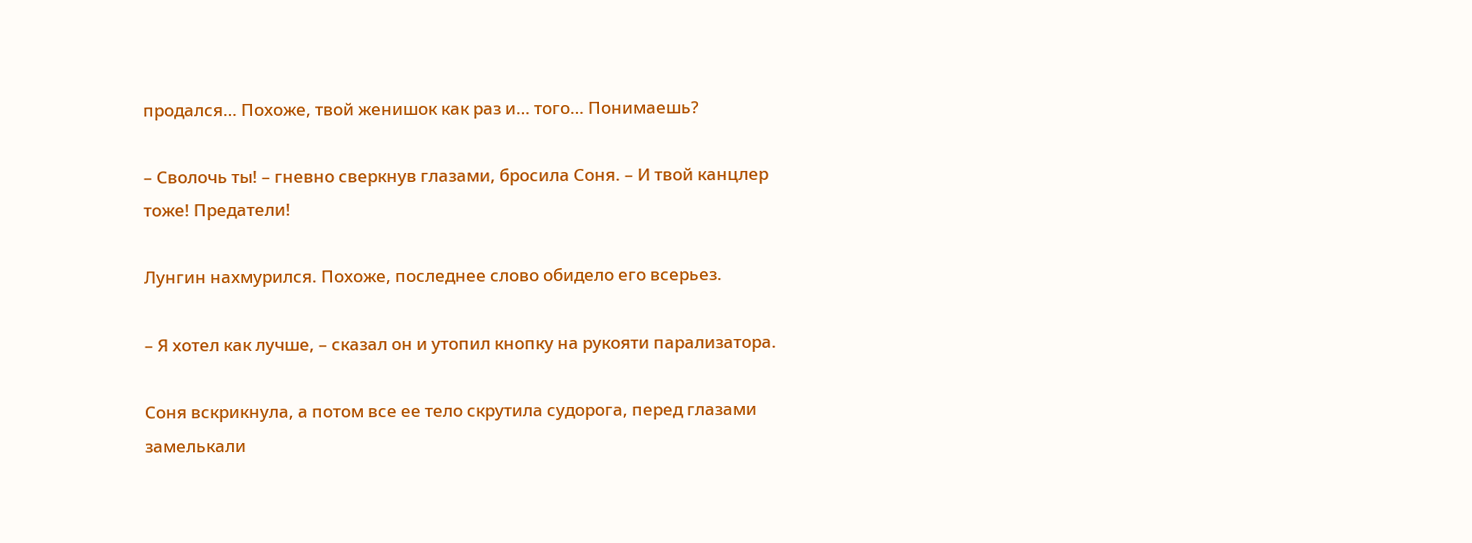продался… Похоже, твой женишок как раз и… того… Понимаешь?

– Сволочь ты! – гневно сверкнув глазами, бросила Соня. – И твой канцлер тоже! Предатели!

Лунгин нахмурился. Похоже, последнее слово обидело его всерьез.

– Я хотел как лучше, – сказал он и утопил кнопку на рукояти парализатора.

Соня вскрикнула, а потом все ее тело скрутила судорога, перед глазами замелькали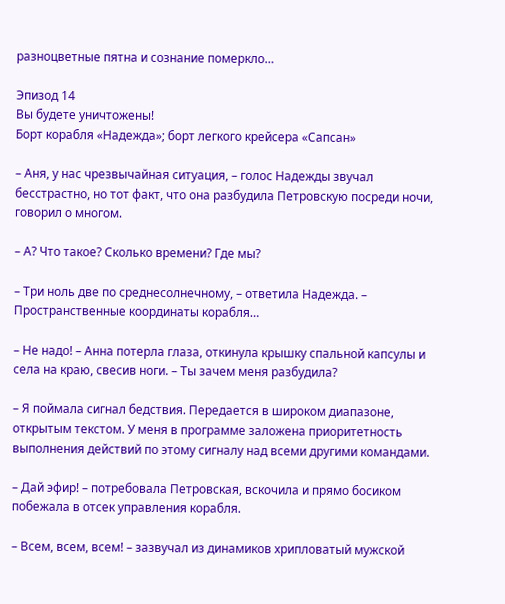разноцветные пятна и сознание померкло…

Эпизод 14
Вы будете уничтожены!
Борт корабля «Надежда»; борт легкого крейсера «Сапсан»

– Аня, у нас чрезвычайная ситуация, – голос Надежды звучал бесстрастно, но тот факт, что она разбудила Петровскую посреди ночи, говорил о многом.

– А? Что такое? Сколько времени? Где мы?

– Три ноль две по среднесолнечному, – ответила Надежда. – Пространственные координаты корабля…

– Не надо! – Анна потерла глаза, откинула крышку спальной капсулы и села на краю, свесив ноги. – Ты зачем меня разбудила?

– Я поймала сигнал бедствия. Передается в широком диапазоне, открытым текстом. У меня в программе заложена приоритетность выполнения действий по этому сигналу над всеми другими командами.

– Дай эфир! – потребовала Петровская, вскочила и прямо босиком побежала в отсек управления корабля.

– Всем, всем, всем! – зазвучал из динамиков хрипловатый мужской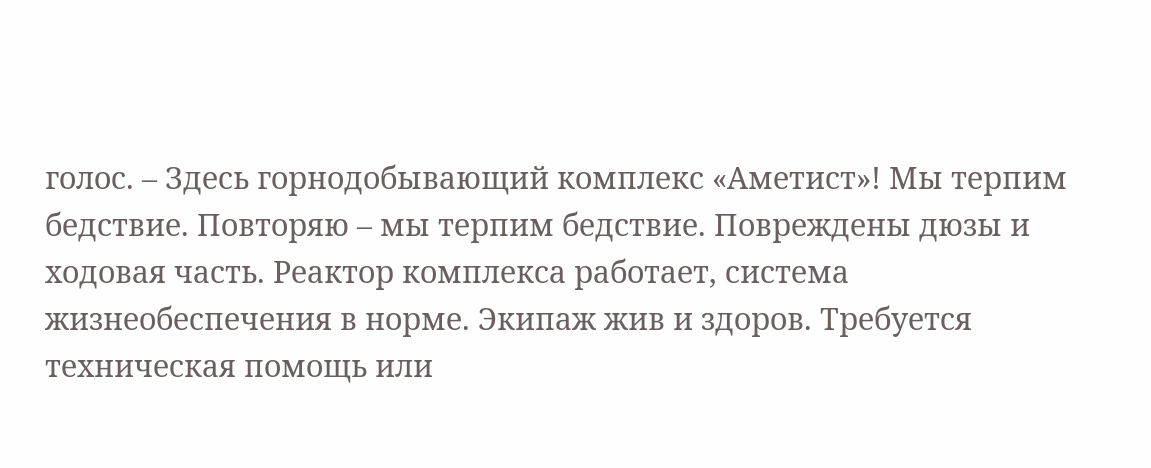голос. – Здесь горнодобывающий комплекс «Аметист»! Мы терпим бедствие. Повторяю – мы терпим бедствие. Повреждены дюзы и ходовая часть. Реактор комплекса работает, система жизнеобеспечения в норме. Экипаж жив и здоров. Требуется техническая помощь или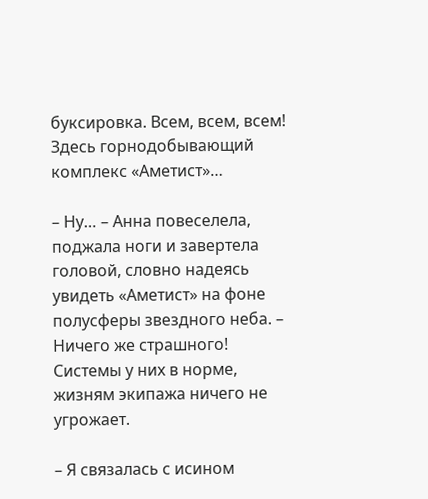буксировка. Всем, всем, всем! Здесь горнодобывающий комплекс «Аметист»…

– Ну… – Анна повеселела, поджала ноги и завертела головой, словно надеясь увидеть «Аметист» на фоне полусферы звездного неба. – Ничего же страшного! Системы у них в норме, жизням экипажа ничего не угрожает.

– Я связалась с исином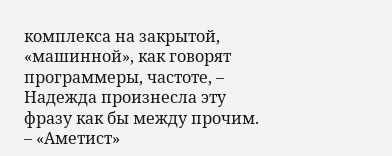комплекса на закрытой, «машинной», как говорят программеры, частоте, – Надежда произнесла эту фразу как бы между прочим. – «Аметист»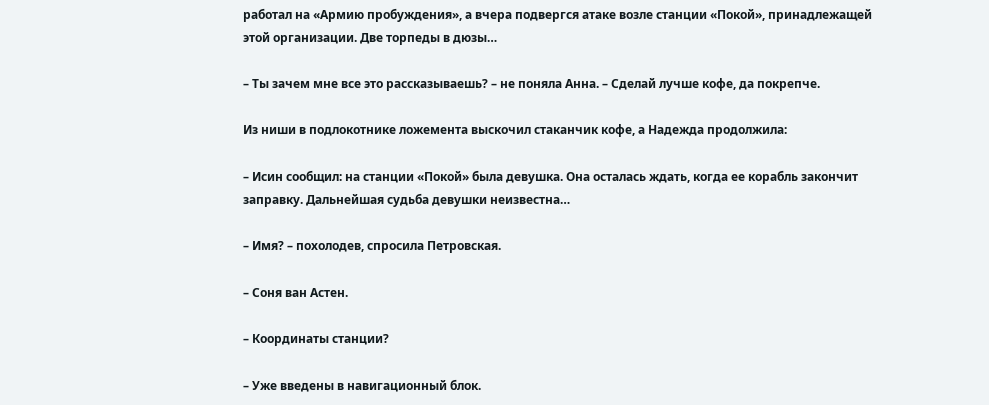работал на «Армию пробуждения», а вчера подвергся атаке возле станции «Покой», принадлежащей этой организации. Две торпеды в дюзы…

– Ты зачем мне все это рассказываешь? – не поняла Анна. – Сделай лучше кофе, да покрепче.

Из ниши в подлокотнике ложемента выскочил стаканчик кофе, а Надежда продолжила:

– Исин сообщил: на станции «Покой» была девушка. Она осталась ждать, когда ее корабль закончит заправку. Дальнейшая судьба девушки неизвестна…

– Имя? – похолодев, спросила Петровская.

– Соня ван Астен.

– Координаты станции?

– Уже введены в навигационный блок.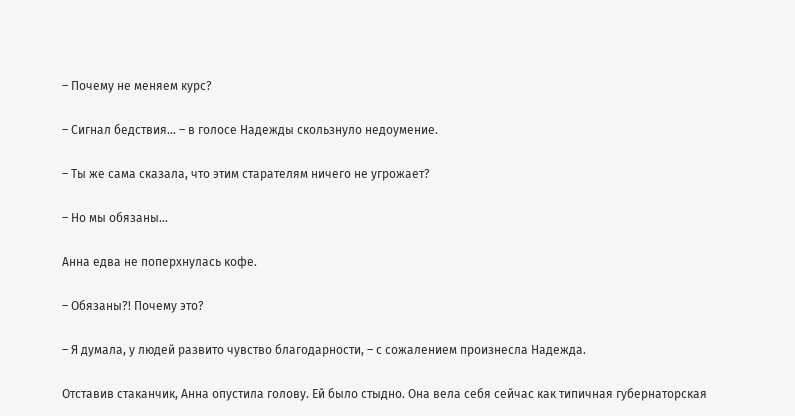– Почему не меняем курс?

– Сигнал бедствия… – в голосе Надежды скользнуло недоумение.

– Ты же сама сказала, что этим старателям ничего не угрожает?

– Но мы обязаны…

Анна едва не поперхнулась кофе.

– Обязаны?! Почему это?

– Я думала, у людей развито чувство благодарности, – с сожалением произнесла Надежда.

Отставив стаканчик, Анна опустила голову. Ей было стыдно. Она вела себя сейчас как типичная губернаторская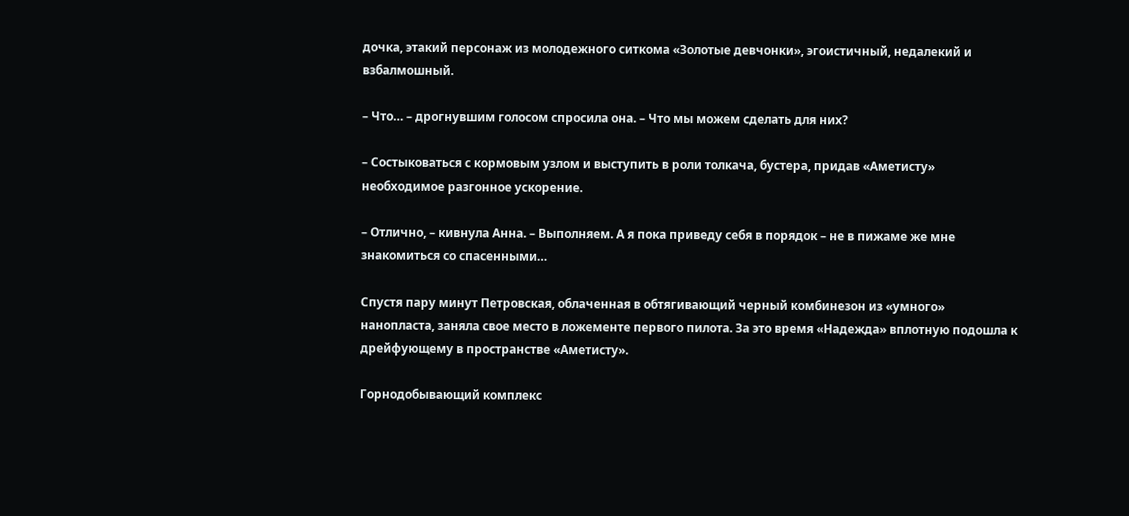дочка, этакий персонаж из молодежного ситкома «Золотые девчонки», эгоистичный, недалекий и взбалмошный.

– Что… – дрогнувшим голосом спросила она. – Что мы можем сделать для них?

– Состыковаться с кормовым узлом и выступить в роли толкача, бустера, придав «Аметисту» необходимое разгонное ускорение.

– Отлично, – кивнула Анна. – Выполняем. А я пока приведу себя в порядок – не в пижаме же мне знакомиться со спасенными…

Спустя пару минут Петровская, облаченная в обтягивающий черный комбинезон из «умного» нанопласта, заняла свое место в ложементе первого пилота. За это время «Надежда» вплотную подошла к дрейфующему в пространстве «Аметисту».

Горнодобывающий комплекс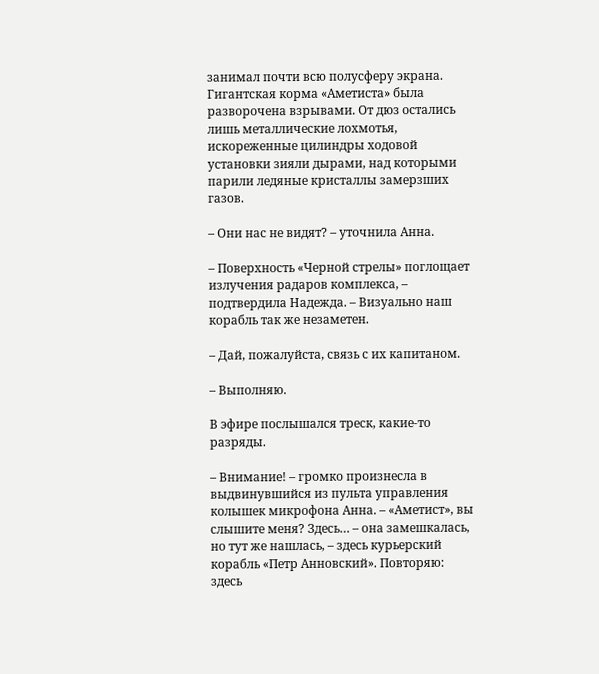занимал почти всю полусферу экрана. Гигантская корма «Аметиста» была разворочена взрывами. От дюз остались лишь металлические лохмотья, искореженные цилиндры ходовой установки зияли дырами, над которыми парили ледяные кристаллы замерзших газов.

– Они нас не видят? – уточнила Анна.

– Поверхность «Черной стрелы» поглощает излучения радаров комплекса, – подтвердила Надежда. – Визуально наш корабль так же незаметен.

– Дай, пожалуйста, связь с их капитаном.

– Выполняю.

В эфире послышался треск, какие-то разряды.

– Внимание! – громко произнесла в выдвинувшийся из пульта управления колышек микрофона Анна. – «Аметист», вы слышите меня? Здесь… – она замешкалась, но тут же нашлась, – здесь курьерский корабль «Петр Анновский». Повторяю: здесь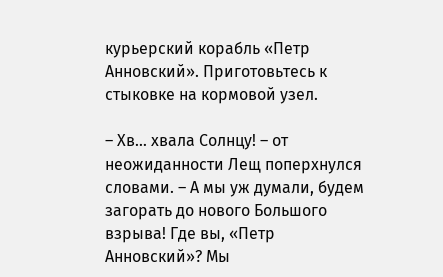курьерский корабль «Петр Анновский». Приготовьтесь к стыковке на кормовой узел.

– Хв… хвала Солнцу! – от неожиданности Лещ поперхнулся словами. – А мы уж думали, будем загорать до нового Большого взрыва! Где вы, «Петр Анновский»? Мы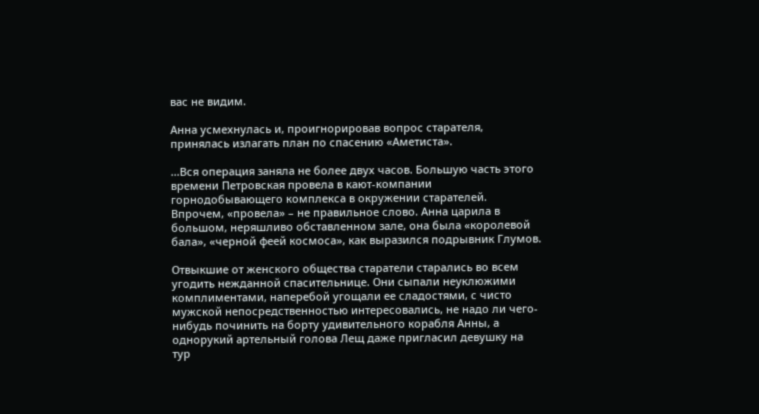вас не видим.

Анна усмехнулась и, проигнорировав вопрос старателя, принялась излагать план по спасению «Аметиста».

…Вся операция заняла не более двух часов. Большую часть этого времени Петровская провела в кают-компании горнодобывающего комплекса в окружении старателей. Впрочем, «провела» – не правильное слово. Анна царила в большом, неряшливо обставленном зале, она была «королевой бала», «черной феей космоса», как выразился подрывник Глумов.

Отвыкшие от женского общества старатели старались во всем угодить нежданной спасительнице. Они сыпали неуклюжими комплиментами, наперебой угощали ее сладостями, с чисто мужской непосредственностью интересовались, не надо ли чего-нибудь починить на борту удивительного корабля Анны, а однорукий артельный голова Лещ даже пригласил девушку на тур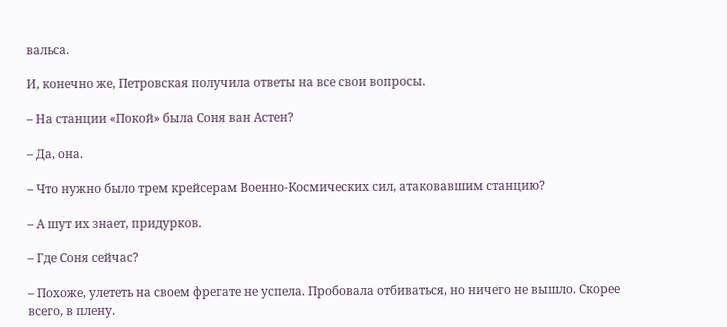вальса.

И, конечно же, Петровская получила ответы на все свои вопросы.

– На станции «Покой» была Соня ван Астен?

– Да, она.

– Что нужно было трем крейсерам Военно-Космических сил, атаковавшим станцию?

– А шут их знает, придурков.

– Где Соня сейчас?

– Похоже, улететь на своем фрегате не успела. Пробовала отбиваться, но ничего не вышло. Скорее всего, в плену.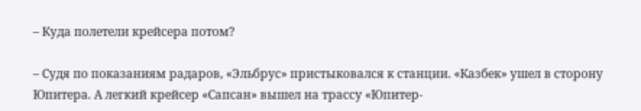– Куда полетели крейсера потом?

– Судя по показаниям радаров, «Эльбрус» пристыковался к станции. «Казбек» ушел в сторону Юпитера. А легкий крейсер «Сапсан» вышел на трассу «Юпитер-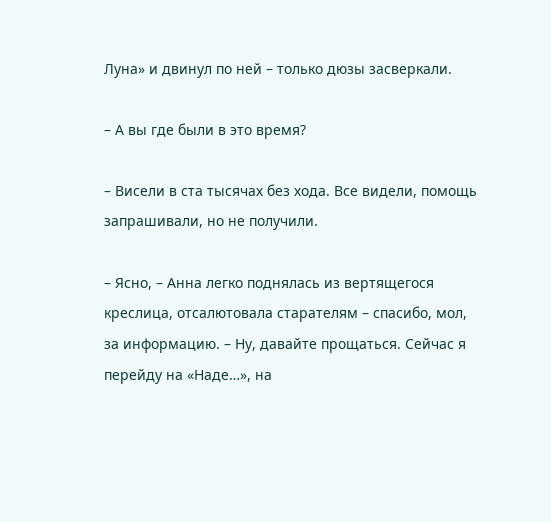Луна» и двинул по ней – только дюзы засверкали.

– А вы где были в это время?

– Висели в ста тысячах без хода. Все видели, помощь запрашивали, но не получили.

– Ясно, – Анна легко поднялась из вертящегося креслица, отсалютовала старателям – спасибо, мол, за информацию. – Ну, давайте прощаться. Сейчас я перейду на «Наде…», на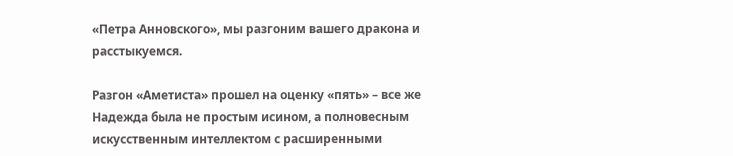«Петра Анновского», мы разгоним вашего дракона и расстыкуемся.

Разгон «Аметиста» прошел на оценку «пять» – все же Надежда была не простым исином, а полновесным искусственным интеллектом с расширенными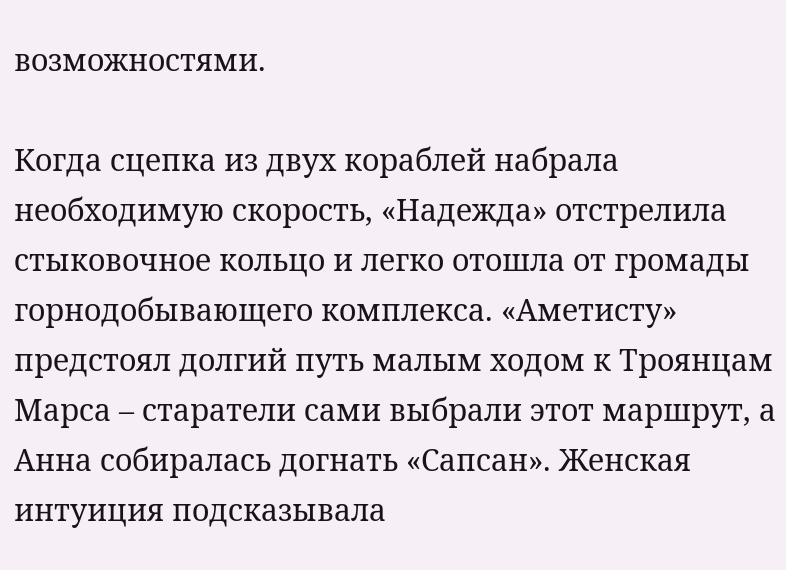возможностями.

Когда сцепка из двух кораблей набрала необходимую скорость, «Надежда» отстрелила стыковочное кольцо и легко отошла от громады горнодобывающего комплекса. «Аметисту» предстоял долгий путь малым ходом к Троянцам Марса – старатели сами выбрали этот маршрут, а Анна собиралась догнать «Сапсан». Женская интуиция подсказывала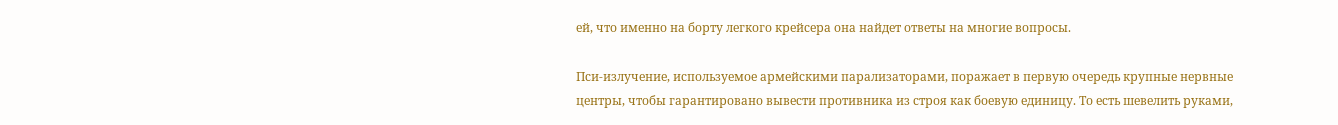ей, что именно на борту легкого крейсера она найдет ответы на многие вопросы.

Пси-излучение, используемое армейскими парализаторами, поражает в первую очередь крупные нервные центры, чтобы гарантировано вывести противника из строя как боевую единицу. То есть шевелить руками,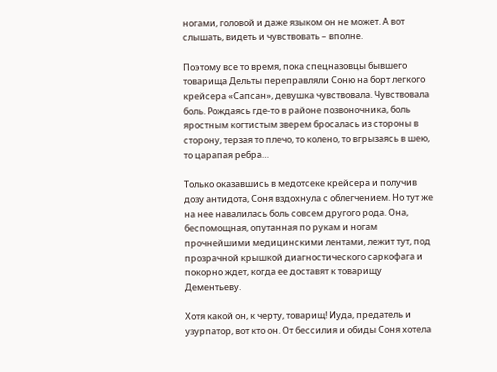ногами, головой и даже языком он не может. А вот слышать, видеть и чувствовать – вполне.

Поэтому все то время, пока спецназовцы бывшего товарища Дельты переправляли Соню на борт легкого крейсера «Сапсан», девушка чувствовала. Чувствовала боль. Рождаясь где-то в районе позвоночника, боль яростным когтистым зверем бросалась из стороны в сторону, терзая то плечо, то колено, то вгрызаясь в шею, то царапая ребра…

Только оказавшись в медотсеке крейсера и получив дозу антидота, Соня вздохнула с облегчением. Но тут же на нее навалилась боль совсем другого рода. Она, беспомощная, опутанная по рукам и ногам прочнейшими медицинскими лентами, лежит тут, под прозрачной крышкой диагностического саркофага и покорно ждет, когда ее доставят к товарищу Дементьеву.

Хотя какой он, к черту, товарищ! Иуда, предатель и узурпатор, вот кто он. От бессилия и обиды Соня хотела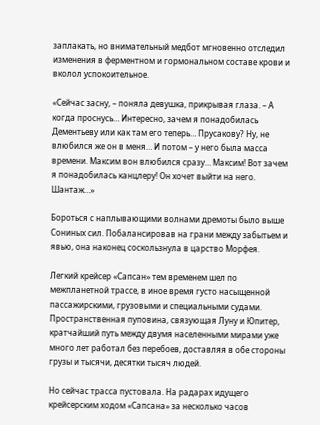заплакать, но внимательный медбот мгновенно отследил изменения в ферментном и гормональном составе крови и вколол успокоительное.

«Сейчас засну, – поняла девушка, прикрывая глаза. – А когда проснусь… Интересно, зачем я понадобилась Дементьеву или как там его теперь… Прусакову? Ну, не влюбился же он в меня… И потом – у него была масса времени. Максим вон влюбился сразу… Максим! Вот зачем я понадобилась канцлеру! Он хочет выйти на него. Шантаж…»

Бороться с наплывающими волнами дремоты было выше Сониных сил. Побалансировав на грани между забытьем и явью, она наконец соскользнула в царство Морфея.

Легкий крейсер «Сапсан» тем временем шел по межпланетной трассе, в иное время густо насыщенной пассажирскими, грузовыми и специальными судами. Пространственная пуповина, связующая Луну и Юпитер, кратчайший путь между двумя населенными мирами уже много лет работал без перебоев, доставляя в обе стороны грузы и тысячи, десятки тысяч людей.

Но сейчас трасса пустовала. На радарах идущего крейсерским ходом «Сапсана» за несколько часов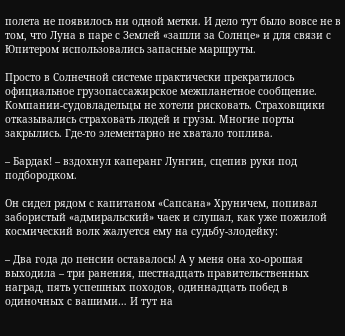полета не появилось ни одной метки. И дело тут было вовсе не в том, что Луна в паре с Землей «зашли за Солнце» и для связи с Юпитером использовались запасные маршруты.

Просто в Солнечной системе практически прекратилось официальное грузопассажирское межпланетное сообщение. Компании-судовладельцы не хотели рисковать. Страховщики отказывались страховать людей и грузы. Многие порты закрылись. Где-то элементарно не хватало топлива.

– Бардак! – вздохнул каперанг Лунгин, сцепив руки под подбородком.

Он сидел рядом с капитаном «Сапсана» Хруничем, попивал забористый «адмиральский» чаек и слушал, как уже пожилой космический волк жалуется ему на судьбу-злодейку:

– Два года до пенсии оставалось! А у меня она хо-орошая выходила – три ранения, шестнадцать правительственных наград, пять успешных походов, одиннадцать побед в одиночных с вашими… И тут на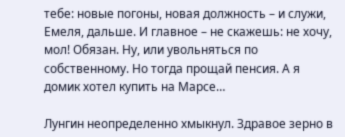тебе: новые погоны, новая должность – и служи, Емеля, дальше. И главное – не скажешь: не хочу, мол! Обязан. Ну, или увольняться по собственному. Но тогда прощай пенсия. А я домик хотел купить на Марсе…

Лунгин неопределенно хмыкнул. Здравое зерно в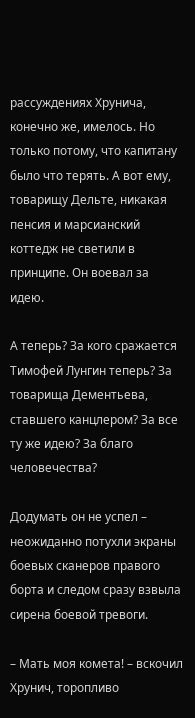рассуждениях Хрунича, конечно же, имелось. Но только потому, что капитану было что терять. А вот ему, товарищу Дельте, никакая пенсия и марсианский коттедж не светили в принципе. Он воевал за идею.

А теперь? За кого сражается Тимофей Лунгин теперь? За товарища Дементьева, ставшего канцлером? За все ту же идею? За благо человечества?

Додумать он не успел – неожиданно потухли экраны боевых сканеров правого борта и следом сразу взвыла сирена боевой тревоги.

– Мать моя комета! – вскочил Хрунич, торопливо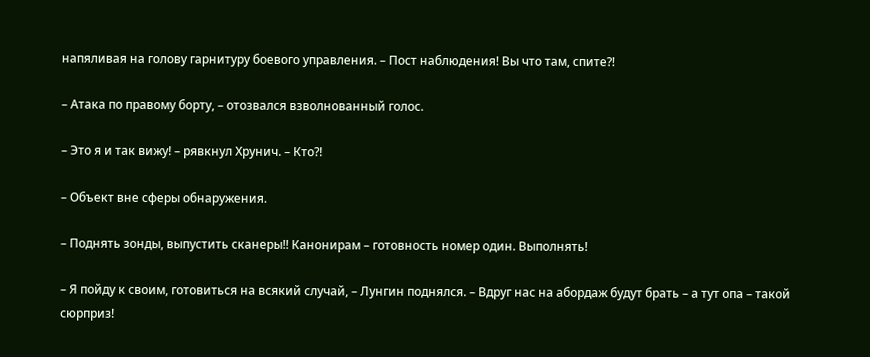напяливая на голову гарнитуру боевого управления. – Пост наблюдения! Вы что там, спите?!

– Атака по правому борту, – отозвался взволнованный голос.

– Это я и так вижу! – рявкнул Хрунич. – Кто?!

– Объект вне сферы обнаружения.

– Поднять зонды, выпустить сканеры!! Канонирам – готовность номер один. Выполнять!

– Я пойду к своим, готовиться на всякий случай, – Лунгин поднялся. – Вдруг нас на абордаж будут брать – а тут опа – такой сюрприз!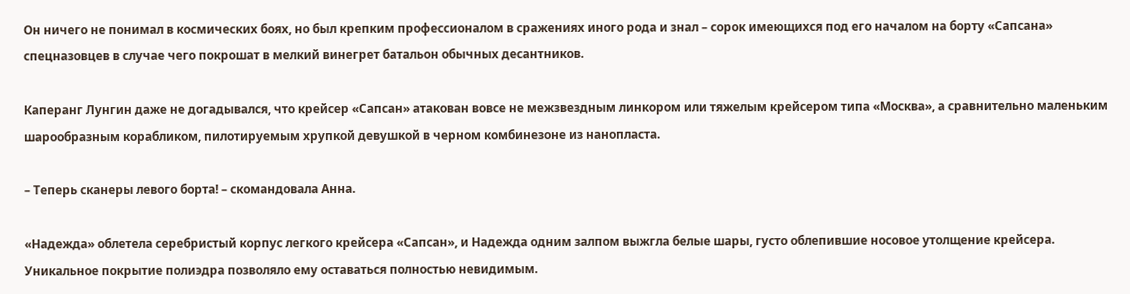Он ничего не понимал в космических боях, но был крепким профессионалом в сражениях иного рода и знал – сорок имеющихся под его началом на борту «Сапсана» спецназовцев в случае чего покрошат в мелкий винегрет батальон обычных десантников.

Каперанг Лунгин даже не догадывался, что крейсер «Сапсан» атакован вовсе не межзвездным линкором или тяжелым крейсером типа «Москва», а сравнительно маленьким шарообразным корабликом, пилотируемым хрупкой девушкой в черном комбинезоне из нанопласта.

– Теперь сканеры левого борта! – скомандовала Анна.

«Надежда» облетела серебристый корпус легкого крейсера «Сапсан», и Надежда одним залпом выжгла белые шары, густо облепившие носовое утолщение крейсера. Уникальное покрытие полиэдра позволяло ему оставаться полностью невидимым.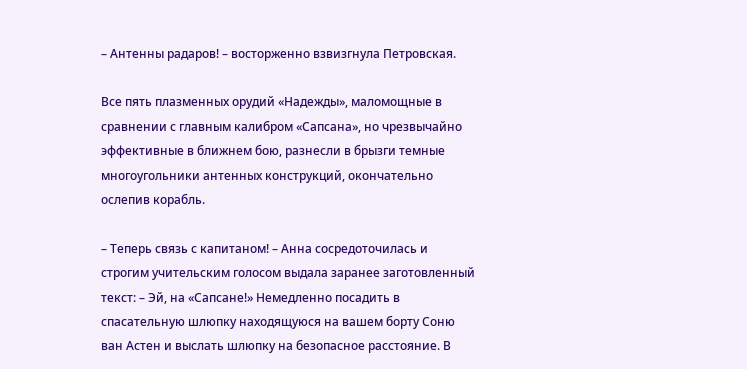– Антенны радаров! – восторженно взвизгнула Петровская.

Все пять плазменных орудий «Надежды», маломощные в сравнении с главным калибром «Сапсана», но чрезвычайно эффективные в ближнем бою, разнесли в брызги темные многоугольники антенных конструкций, окончательно ослепив корабль.

– Теперь связь с капитаном! – Анна сосредоточилась и строгим учительским голосом выдала заранее заготовленный текст: – Эй, на «Сапсане!» Немедленно посадить в спасательную шлюпку находящуюся на вашем борту Соню ван Астен и выслать шлюпку на безопасное расстояние. В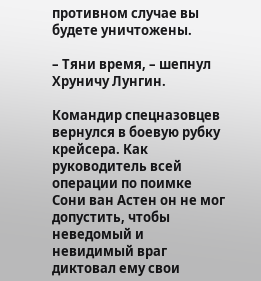противном случае вы будете уничтожены.

– Тяни время, – шепнул Хруничу Лунгин.

Командир спецназовцев вернулся в боевую рубку крейсера. Как руководитель всей операции по поимке Сони ван Астен он не мог допустить, чтобы неведомый и невидимый враг диктовал ему свои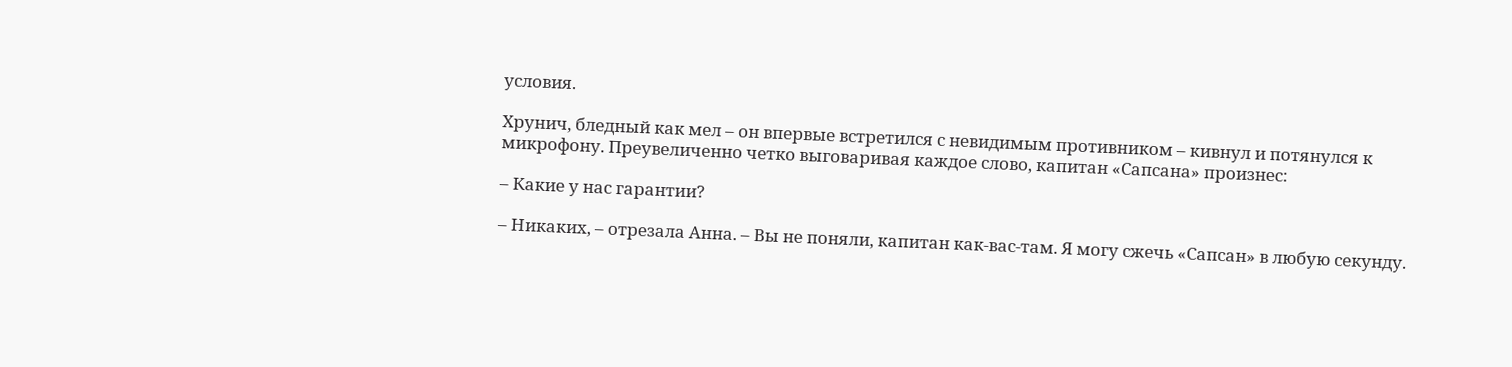условия.

Хрунич, бледный как мел – он впервые встретился с невидимым противником – кивнул и потянулся к микрофону. Преувеличенно четко выговаривая каждое слово, капитан «Сапсана» произнес:

– Какие у нас гарантии?

– Никаких, – отрезала Анна. – Вы не поняли, капитан как-вас-там. Я могу сжечь «Сапсан» в любую секунду.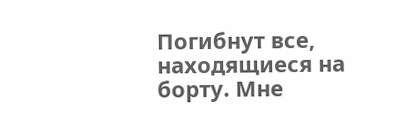Погибнут все, находящиеся на борту. Мне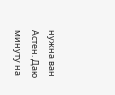нужна ван Астен. Даю минуту на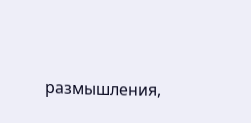размышления,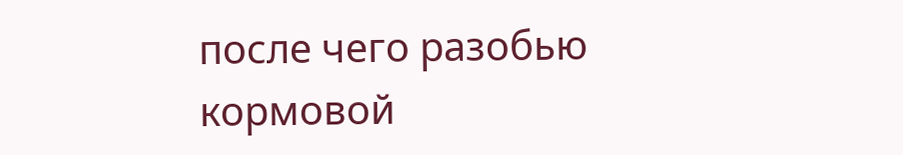после чего разобью кормовой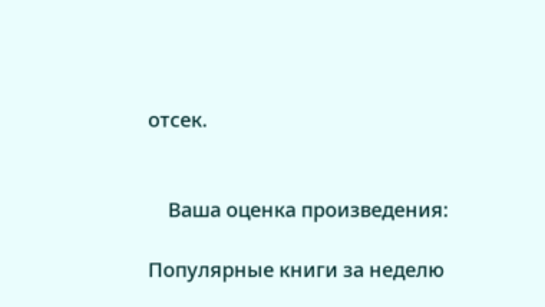отсек.


    Ваша оценка произведения:

Популярные книги за неделю